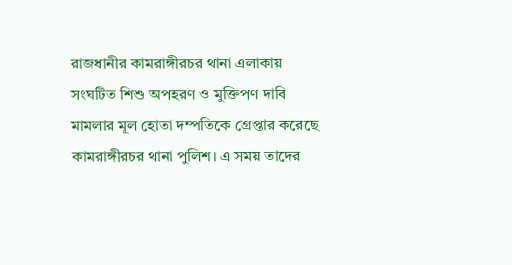রাজধানীর কামরাঙ্গীরচর থানা এলাকায় সংঘটিত শিশু অপহরণ ও মুক্তিপণ দাবি মামলার মূল হোতা দম্পতিকে গ্রেপ্তার করেছে কামরাঙ্গীরচর থানা পুলিশ। এ সময় তাদের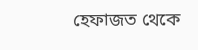হেফাজত থেকে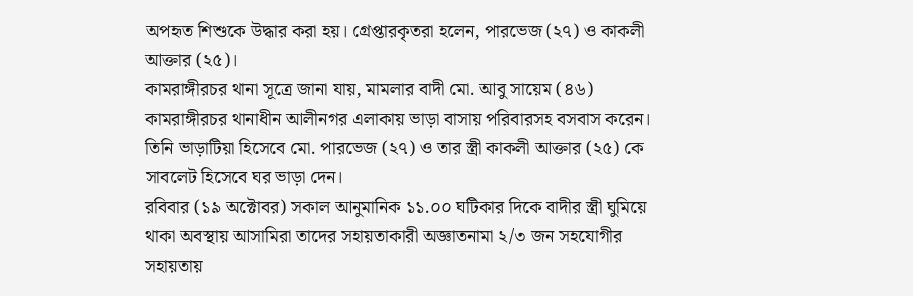অপহৃত শিশুকে উদ্ধার করা হয়। গ্রেপ্তারকৃতরা হলেন, পারভেজ (২৭) ও কাকলী আক্তার (২৫)।
কামরাঙ্গীরচর থানা সূত্রে জানা যায়, মামলার বাদী মো. আবু সায়েম (৪৬) কামরাঙ্গীরচর থানাধীন আলীনগর এলাকায় ভাড়া বাসায় পরিবারসহ বসবাস করেন। তিনি ভাড়াটিয়া হিসেবে মো. পারভেজ (২৭) ও তার স্ত্রী কাকলী আক্তার (২৫) কে সাবলেট হিসেবে ঘর ভাড়া দেন।
রবিবার (১৯ অক্টোবর) সকাল আনুমানিক ১১.০০ ঘটিকার দিকে বাদীর স্ত্রী ঘুমিয়ে থাকা অবস্থায় আসামিরা তাদের সহায়তাকারী অজ্ঞাতনামা ২/৩ জন সহযোগীর সহায়তায়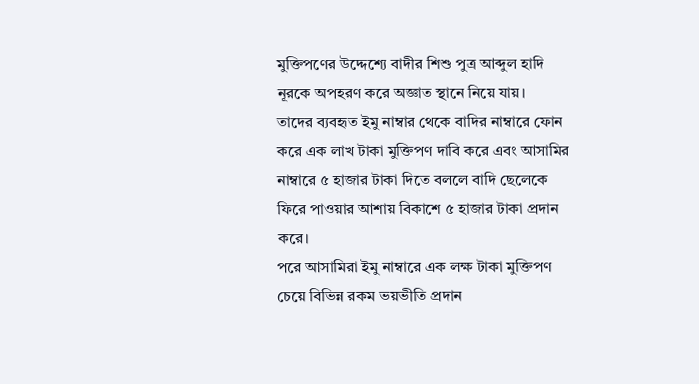মুক্তিপণের উদ্দেশ্যে বাদীর শিশু পুত্র আব্দুল হাদি নূরকে অপহরণ করে অজ্ঞাত স্থানে নিয়ে যায়।
তাদের ব্যবহৃত ইমু নাম্বার থেকে বাদির নাম্বারে ফোন করে এক লাখ টাকা মুক্তিপণ দাবি করে এবং আসামির নাম্বারে ৫ হাজার টাকা দিতে বললে বাদি ছেলেকে ফিরে পাওয়ার আশায় বিকাশে ৫ হাজার টাকা প্রদান করে।
পরে আসামিরা ইমু নাম্বারে এক লক্ষ টাকা মুক্তিপণ চেয়ে বিভিন্ন রকম ভয়ভীতি প্রদান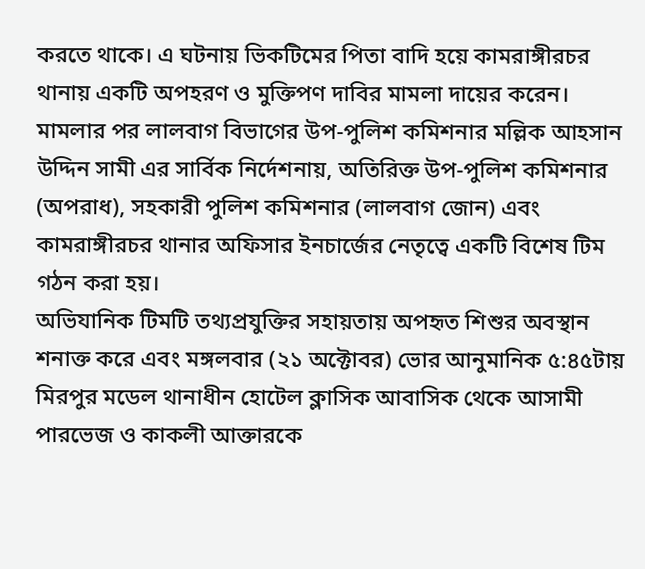করতে থাকে। এ ঘটনায় ভিকটিমের পিতা বাদি হয়ে কামরাঙ্গীরচর থানায় একটি অপহরণ ও মুক্তিপণ দাবির মামলা দায়ের করেন।
মামলার পর লালবাগ বিভাগের উপ-পুলিশ কমিশনার মল্লিক আহসান উদ্দিন সামী এর সার্বিক নির্দেশনায়, অতিরিক্ত উপ-পুলিশ কমিশনার (অপরাধ), সহকারী পুলিশ কমিশনার (লালবাগ জোন) এবং কামরাঙ্গীরচর থানার অফিসার ইনচার্জের নেতৃত্বে একটি বিশেষ টিম গঠন করা হয়।
অভিযানিক টিমটি তথ্যপ্রযুক্তির সহায়তায় অপহৃত শিশুর অবস্থান শনাক্ত করে এবং মঙ্গলবার (২১ অক্টোবর) ভোর আনুমানিক ৫:৪৫টায় মিরপুর মডেল থানাধীন হোটেল ক্লাসিক আবাসিক থেকে আসামী পারভেজ ও কাকলী আক্তারকে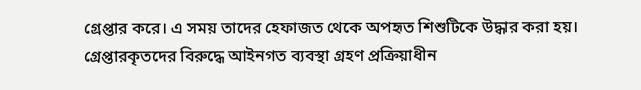গ্রেপ্তার করে। এ সময় তাদের হেফাজত থেকে অপহৃত শিশুটিকে উদ্ধার করা হয়।
গ্রেপ্তারকৃতদের বিরুদ্ধে আইনগত ব্যবস্থা গ্রহণ প্রক্রিয়াধীন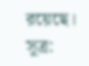রয়েছে।
সূত্র: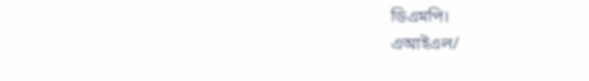ডিএমপি।
এআইএল/